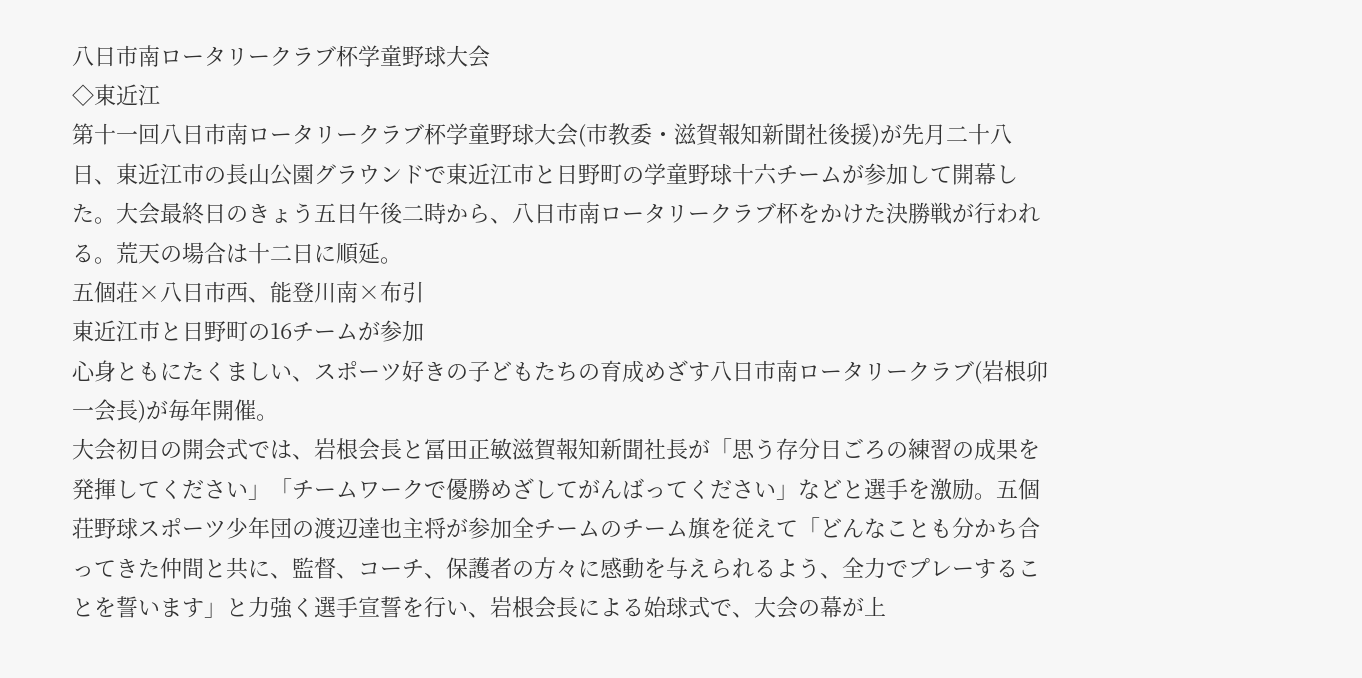八日市南ロータリークラブ杯学童野球大会
◇東近江
第十一回八日市南ロータリークラブ杯学童野球大会(市教委・滋賀報知新聞社後援)が先月二十八日、東近江市の長山公園グラウンドで東近江市と日野町の学童野球十六チームが参加して開幕した。大会最終日のきょう五日午後二時から、八日市南ロータリークラブ杯をかけた決勝戦が行われる。荒天の場合は十二日に順延。
五個荘×八日市西、能登川南×布引
東近江市と日野町の16チームが参加
心身ともにたくましい、スポーツ好きの子どもたちの育成めざす八日市南ロータリークラブ(岩根卯一会長)が毎年開催。
大会初日の開会式では、岩根会長と冨田正敏滋賀報知新聞社長が「思う存分日ごろの練習の成果を発揮してください」「チームワークで優勝めざしてがんばってください」などと選手を激励。五個荘野球スポーツ少年団の渡辺達也主将が参加全チームのチーム旗を従えて「どんなことも分かち合ってきた仲間と共に、監督、コーチ、保護者の方々に感動を与えられるよう、全力でプレーすることを誓います」と力強く選手宣誓を行い、岩根会長による始球式で、大会の幕が上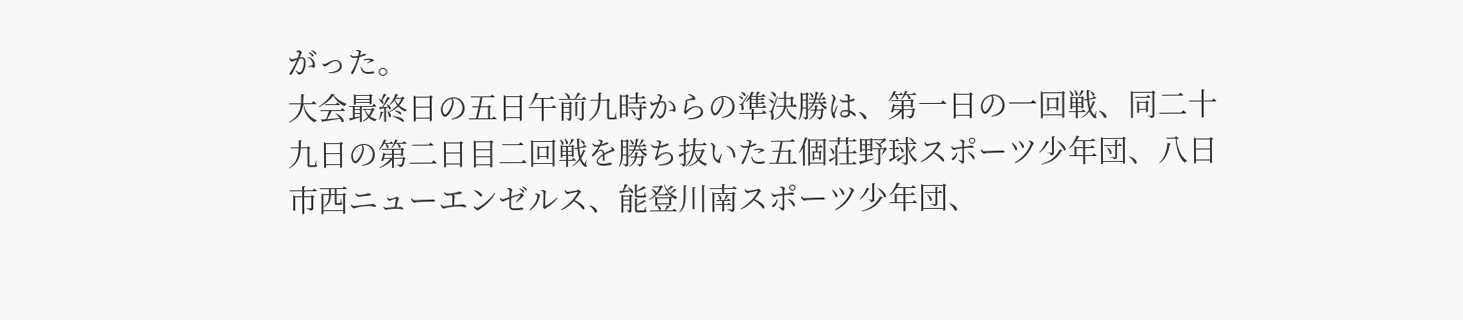がった。
大会最終日の五日午前九時からの準決勝は、第一日の一回戦、同二十九日の第二日目二回戦を勝ち抜いた五個荘野球スポーツ少年団、八日市西ニューエンゼルス、能登川南スポーツ少年団、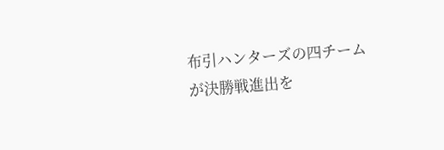布引ハンターズの四チームが決勝戦進出を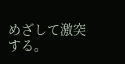めざして激突する。